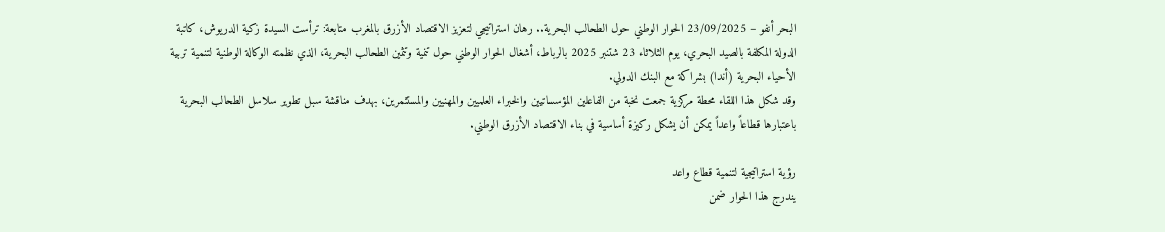البحر أنفو – 23/09/2025 الحوار الوطني حول الطحالب البحرية.. رهان استراتيجي لتعزيز الاقتصاد الأزرق بالمغرب متابعة: ترأست السيدة زكية الدريوش، كاتبة الدولة المكلفة بالصيد البحري، يوم الثلاثاء 23 شتنبر 2025 بالرباط، أشغال الحوار الوطني حول تنمية وتثمين الطحالب البحرية، الذي نظمته الوكالة الوطنية لتنمية تربية الأحياء البحرية (أندا) بشراكة مع البنك الدولي.
وقد شكل هذا اللقاء محطة مركزية جمعت نخبة من الفاعلين المؤسساتيين والخبراء العلميين والمهنيين والمستثمرين، بهدف مناقشة سبل تطوير سلاسل الطحالب البحرية باعتبارها قطاعاً واعداً يمكن أن يشكل ركيزة أساسية في بناء الاقتصاد الأزرق الوطني.

رؤية استراتيجية لتنمية قطاع واعد
يندرج هذا الحوار ضمن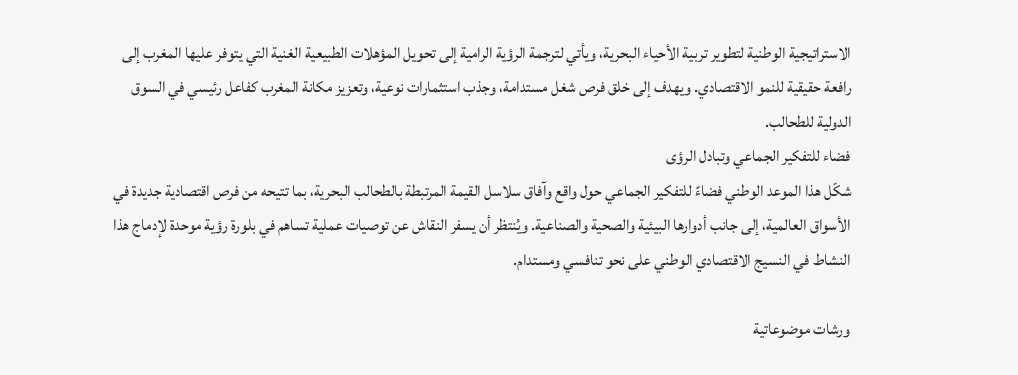الاستراتيجية الوطنية لتطوير تربية الأحياء البحرية، ويأتي لترجمة الرؤية الرامية إلى تحويل المؤهلات الطبيعية الغنية التي يتوفر عليها المغرب إلى رافعة حقيقية للنمو الاقتصادي. ويهدف إلى خلق فرص شغل مستدامة، وجذب استثمارات نوعية، وتعزيز مكانة المغرب كفاعل رئيسي في السوق الدولية للطحالب.
فضاء للتفكير الجماعي وتبادل الرؤى
شكّل هذا الموعد الوطني فضاءً للتفكير الجماعي حول واقع وآفاق سلاسل القيمة المرتبطة بالطحالب البحرية، بما تتيحه من فرص اقتصادية جديدة في الأسواق العالمية، إلى جانب أدوارها البيئية والصحية والصناعية. ويُنتظر أن يسفر النقاش عن توصيات عملية تساهم في بلورة رؤية موحدة لإدماج هذا النشاط في النسيج الاقتصادي الوطني على نحو تنافسي ومستدام.

ورشات موضوعاتية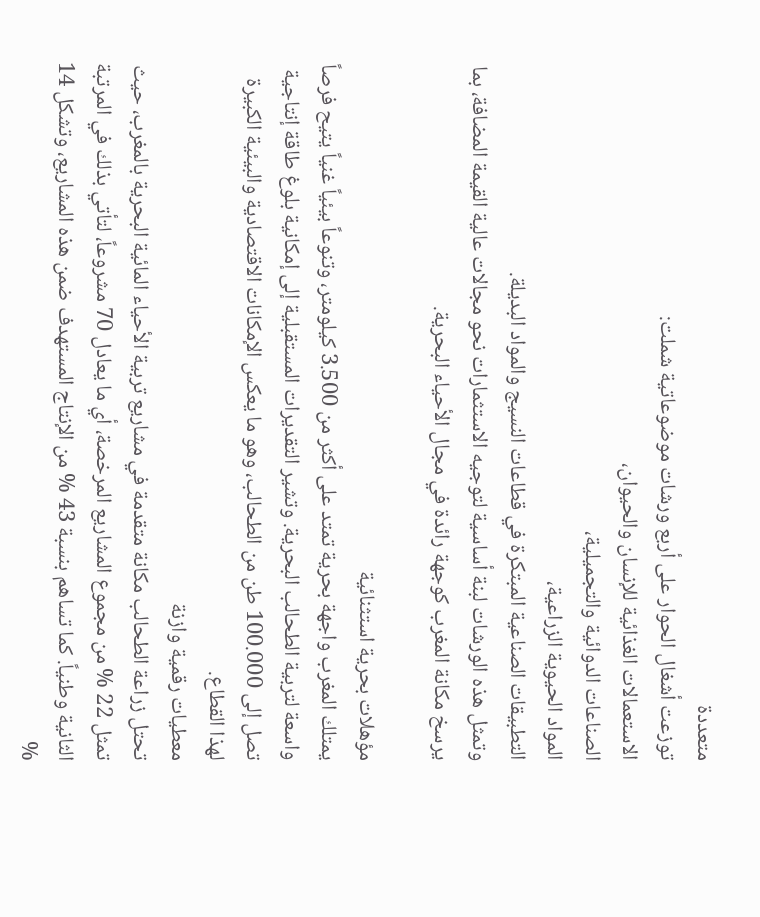متعددة
توزعت أشغال الحوار على أربع ورشات موضوعاتية شملت:
الاستعمالات الغذائية للإنسان والحيوان،
الصناعات الدوائية والتجميلية،
المواد الحيوية الزراعية،
التطبيقات الصناعية المبتكرة في قطاعات النسيج والمواد البديلة.
وتمثل هذه الورشات لبنة أساسية لتوجيه الاستثمارات نحو مجالات عالية القيمة المضافة، بما يرسخ مكانة المغرب كوجهة رائدة في مجال الأحياء البحرية.

مؤهلات بحرية استثنائية
يمتلك المغرب واجهة بحرية تمتد على أكثر من 3.500 كيلومتر، وتنوعاً بيئياً غنياً يتيح فرصاً واسعة لتربية الطحالب البحرية. وتشير التقديرات المستقبلية إلى إمكانية بلوغ طاقة إنتاجية تصل إلى 100.000 طن من الطحالب، وهو ما يعكس الإمكانات الاقتصادية والبيئية الكبيرة لهذا القطاع.
معطيات رقمية وازنة
تحتل زراعة الطحالب مكانة متقدمة في مشاريع تربية الأحياء المائية البحرية بالمغرب، حيث تمثل 22 % من مجموع المشاريع المرخصة، أي ما يعادل 70 مشروعاً، لتأتي بذلك في المرتبة الثانية وطنياً. كما تساهم بنسبة 43 % من الإنتاج المستهدف ضمن هذه المشاريع، وتشكل 14 %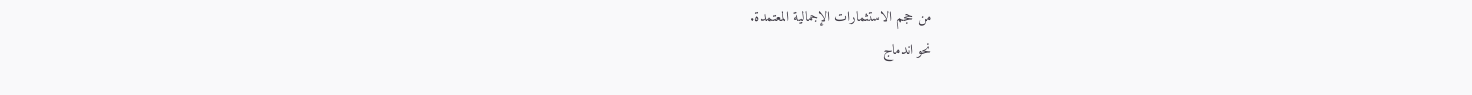من حجم الاستثمارات الإجمالية المعتمدة.
نحو اندماج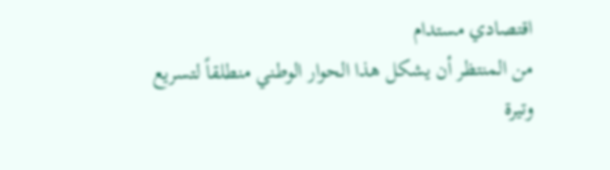اقتصادي مستدام
من المنتظر أن يشكل هذا الحوار الوطني منطلقاً لتسريع وتيرة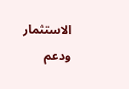الاستثمار ودعم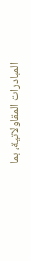المبادرات المقاولاتية، بما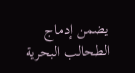يضمن إدماج الطحالب البحرية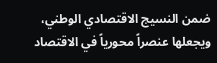ضمن النسيج الاقتصادي الوطني، ويجعلها عنصراً محورياً في الاقتصاد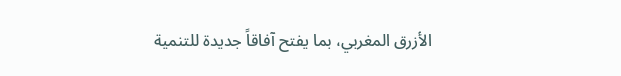الأزرق المغربي، بما يفتح آفاقاً جديدة للتنمية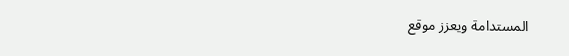المستدامة ويعزز موقع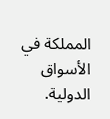المملكة في الأسواق الدولية.